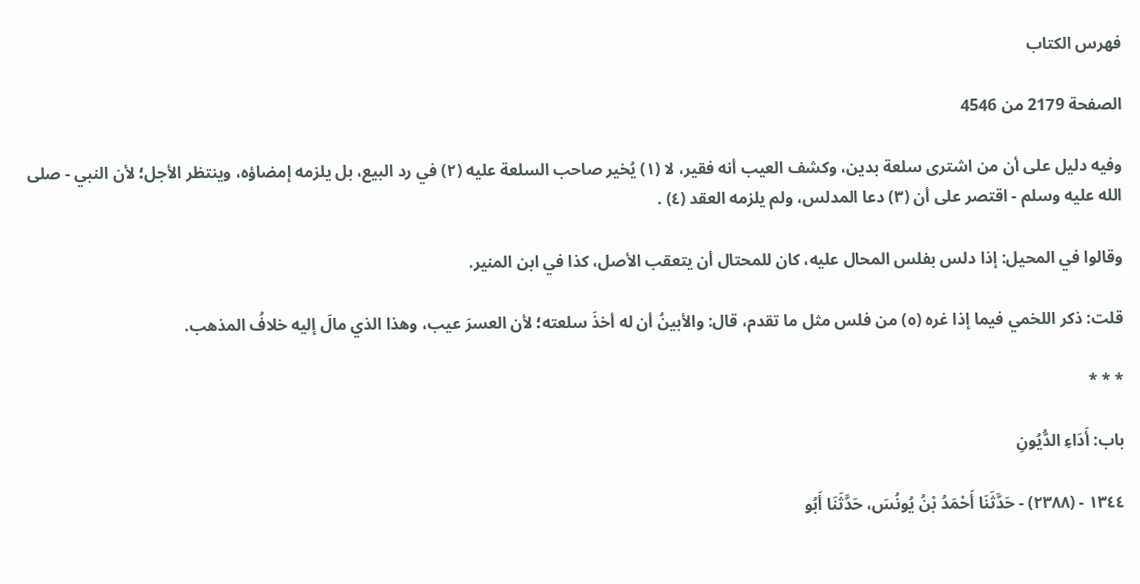فهرس الكتاب

الصفحة 2179 من 4546

وفيه دليل على أن من اشترى سلعة بدين، وكشف العيب أنه فقير، لا (١) يُخير صاحب السلعة عليه (٢) في رد البيع، بل يلزمه إمضاؤه، وينتظر الأجل؛ لأن النبي - صلى الله عليه وسلم - اقتصر على أن (٣) دعا المدلس، ولم يلزمه العقد (٤) .

وقالوا في المحيل: إذا دلس بفلس المحال عليه، كان للمحتال أن يتعقب الأصل، كذا في ابن المنير.

قلت: ذكر اللخمي فيما إذا غره (٥) من فلس مثل ما تقدم، قال: والأبينُ أن له أخذَ سلعته؛ لأن العسرَ عيب، وهذا الذي مالَ إليه خلافُ المذهب.

* * *

باب: أَدَاءِ الدُّيُونِ

١٣٤٤ - (٢٣٨٨) - حَدَّثَنَا أَحْمَدُ بْنُ يُونُسَ، حَدَّثَنَا أَبُو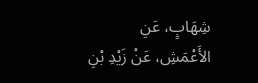شِهَابٍ، عَنِ الأَعْمَشِ، عَنْ زَيْدِ بْنِ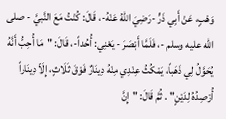وَهْبٍ، عَنْ أَبِي ذَرٍّ -رَضِيَ اللهُ عَنْهُ-، قَالَ: كُنْتُ مَعَ النَّبيَّ - صلى الله عليه وسلم -، فَلَمَّا أَبْصَرَ - يَعْنِي: أُحُداً-، قَالَ: "مَا أُحِبُّ أَنَّهُ يُحَوَّلُ لِي ذَهَباً، يَمْكُثُ عِنْدِي مِنْهُ دِينَارٌ فَوْقَ ثَلَاثٍ، إِلَاّ دِينَاراً أُرْصِدُهُ لِدَيْنٍ" . ثُمَّ قَالَ: "إِنَّ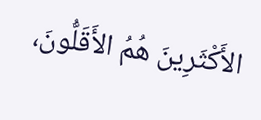الأَكْثَرِينَ هُمُ الأَقَلُّونَ،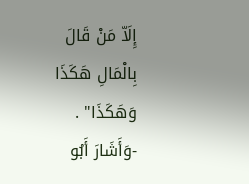إِلَاّ مَنْ قَالَ بِالْمَالِ هَكَذَا وَهَكَذَا" . -وَأَشَارَ أَبُو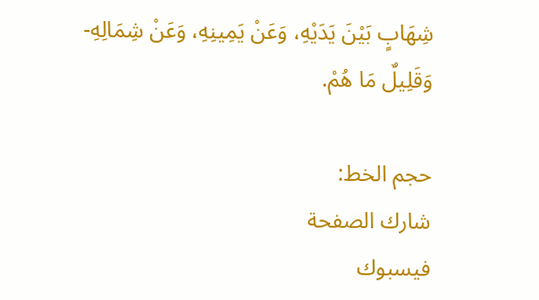شِهَابٍ بَيْنَ يَدَيْهِ، وَعَنْ يَمِينِهِ، وَعَنْ شِمَالِهِ- وَقَلِيلٌ مَا هُمْ.

حجم الخط:
شارك الصفحة
فيسبوك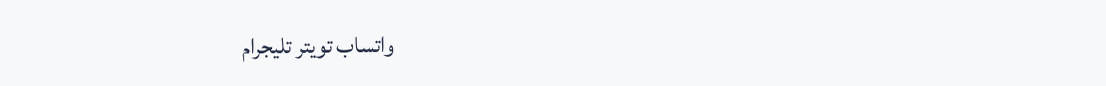واتساب تويتر تليجرام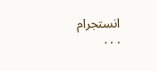انستجرام
. . .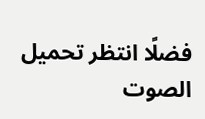فضلًا انتظر تحميل الصوت